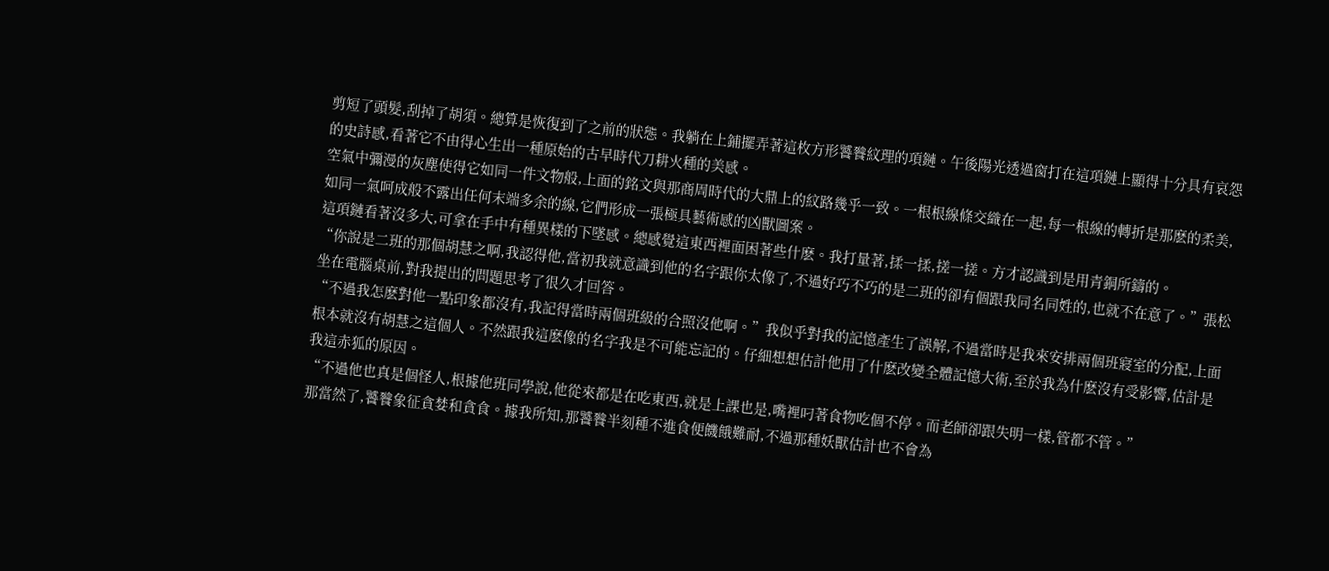剪短了頭髮,刮掉了胡須。總算是恢復到了之前的狀態。我躺在上鋪擺弄著這枚方形饕餮紋理的項鏈。午後陽光透過窗打在這項鏈上顯得十分具有哀怨的史詩感,看著它不由得心生出一種原始的古早時代刀耕火種的美感。
空氣中彌漫的灰塵使得它如同一件文物般,上面的銘文與那商周時代的大鼎上的紋路幾乎一致。一根根線條交織在一起,每一根線的轉折是那麽的柔美,如同一氣呵成般不露出任何末端多余的線,它們形成一張極具藝術感的凶獸圖案。
這項鏈看著沒多大,可拿在手中有種異樣的下墜感。總感覺這東西裡面困著些什麽。我打量著,揉一揉,搓一搓。方才認識到是用青銅所鑄的。
“你說是二班的那個胡慧之啊,我認得他,當初我就意識到他的名字跟你太像了,不過好巧不巧的是二班的卻有個跟我同名同姓的,也就不在意了。”張松坐在電腦桌前,對我提出的問題思考了很久才回答。
“不過我怎麽對他一點印象都沒有,我記得當時兩個班級的合照沒他啊。”我似乎對我的記憶產生了誤解,不過當時是我來安排兩個班寢室的分配,上面根本就沒有胡慧之這個人。不然跟我這麽像的名字我是不可能忘記的。仔細想想估計他用了什麽改變全體記憶大術,至於我為什麽沒有受影響,估計是我這赤狐的原因。
“不過他也真是個怪人,根據他班同學說,他從來都是在吃東西,就是上課也是,嘴裡叼著食物吃個不停。而老師卻跟失明一樣,管都不管。”
那當然了,饕餮象征貪婪和貪食。據我所知,那饕餮半刻種不進食便饑餓難耐,不過那種妖獸估計也不會為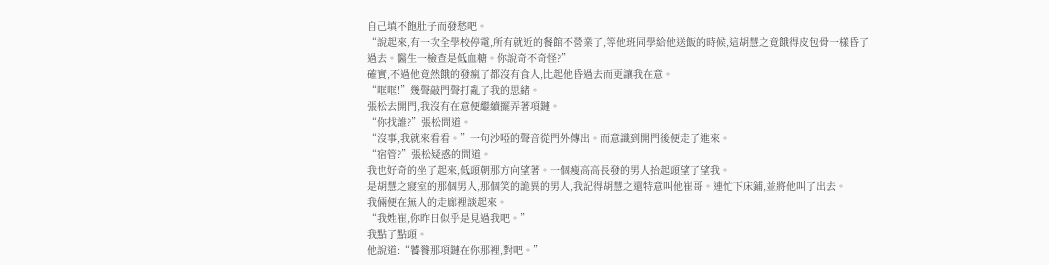自己填不飽肚子而發愁吧。
“說起來,有一次全學校停電,所有就近的餐館不營業了,等他班同學給他送飯的時候,這胡慧之竟餓得皮包骨一樣昏了過去。醫生一檢查是低血糖。你說奇不奇怪?”
確實,不過他竟然餓的發瘋了都沒有食人,比起他昏過去而更讓我在意。
“哐哐!”幾聲敲門聲打亂了我的思緒。
張松去開門,我沒有在意便繼續擺弄著項鏈。
“你找誰?”張松問道。
“沒事,我就來看看。”一句沙啞的聲音從門外傳出。而意識到開門後便走了進來。
“宿管?”張松疑惑的問道。
我也好奇的坐了起來,低頭朝那方向望著。一個瘦高高長發的男人抬起頭望了望我。
是胡慧之寢室的那個男人,那個笑的詭異的男人,我記得胡慧之還特意叫他崔哥。連忙下床鋪,並將他叫了出去。
我倆便在無人的走廊裡談起來。
“我姓崔,你昨日似乎是見過我吧。”
我點了點頭。
他說道:“饕餮那項鏈在你那裡,對吧。”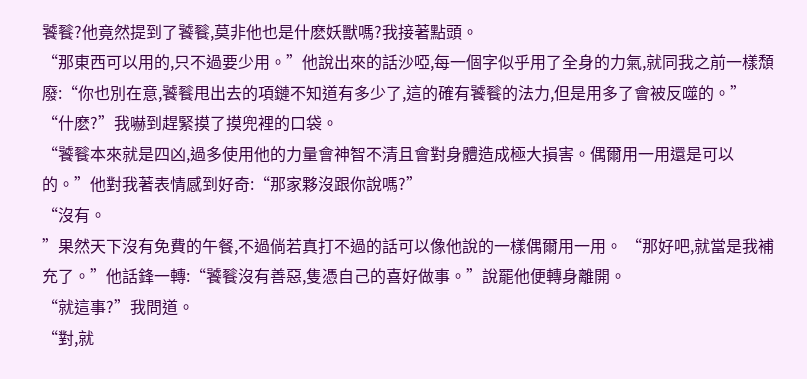饕餮?他竟然提到了饕餮,莫非他也是什麽妖獸嗎?我接著點頭。
“那東西可以用的,只不過要少用。”他說出來的話沙啞,每一個字似乎用了全身的力氣,就同我之前一樣頹廢:“你也別在意,饕餮甩出去的項鏈不知道有多少了,這的確有饕餮的法力,但是用多了會被反噬的。”
“什麽?”我嚇到趕緊摸了摸兜裡的口袋。
“饕餮本來就是四凶,過多使用他的力量會神智不清且會對身體造成極大損害。偶爾用一用還是可以的。”他對我著表情感到好奇:“那家夥沒跟你說嗎?”
“沒有。
”果然天下沒有免費的午餐,不過倘若真打不過的話可以像他說的一樣偶爾用一用。 “那好吧,就當是我補充了。”他話鋒一轉:“饕餮沒有善惡,隻憑自己的喜好做事。”說罷他便轉身離開。
“就這事?”我問道。
“對,就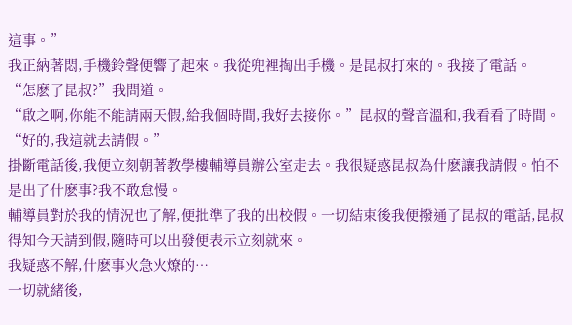這事。”
我正納著悶,手機鈴聲便響了起來。我從兜裡掏出手機。是昆叔打來的。我接了電話。
“怎麽了昆叔?”我問道。
“啟之啊,你能不能請兩天假,給我個時間,我好去接你。”昆叔的聲音溫和,我看看了時間。
“好的,我這就去請假。”
掛斷電話後,我便立刻朝著教學樓輔導員辦公室走去。我很疑惑昆叔為什麽讓我請假。怕不是出了什麽事?我不敢怠慢。
輔導員對於我的情況也了解,便批準了我的出校假。一切結束後我便撥通了昆叔的電話,昆叔得知今天請到假,隨時可以出發便表示立刻就來。
我疑惑不解,什麽事火急火燎的…
一切就緒後,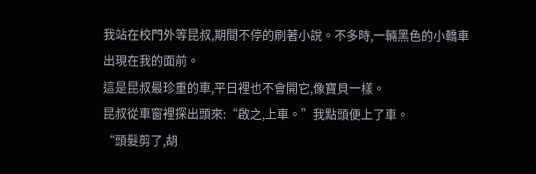我站在校門外等昆叔,期間不停的刷著小說。不多時,一輛黑色的小轎車出現在我的面前。
這是昆叔最珍重的車,平日裡也不會開它,像寶貝一樣。
昆叔從車窗裡探出頭來:“啟之,上車。”我點頭便上了車。
“頭髮剪了,胡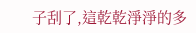子刮了,這乾乾淨淨的多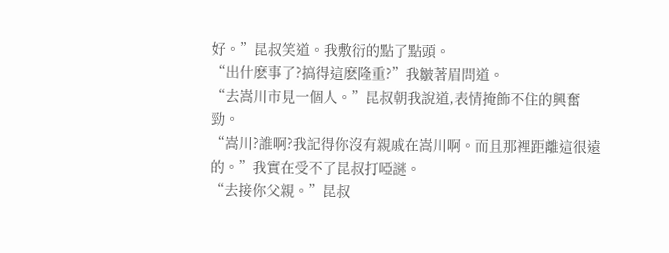好。”昆叔笑道。我敷衍的點了點頭。
“出什麽事了?搞得這麽隆重?”我皺著眉問道。
“去嵩川市見一個人。”昆叔朝我說道,表情掩飾不住的興奮勁。
“嵩川?誰啊?我記得你沒有親戚在嵩川啊。而且那裡距離這很遠的。”我實在受不了昆叔打啞謎。
“去接你父親。”昆叔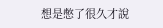想是憋了很久才說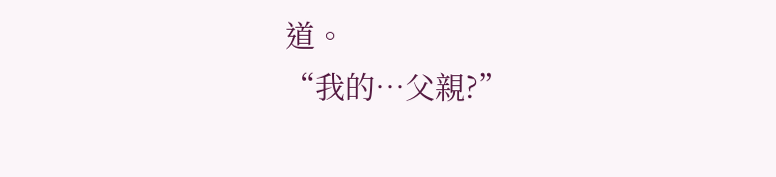道。
“我的…父親?”